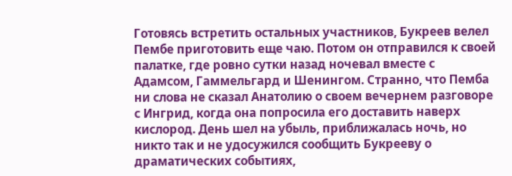Готовясь встретить остальных участников, Букреев велел Пембе приготовить еще чаю. Потом он отправился к своей палатке, где ровно сутки назад ночевал вместе с Адамсом, Гаммельгард и Шенингом. Странно, что Пемба ни слова не сказал Анатолию о своем вечернем разговоре с Ингрид, когда она попросила его доставить наверх кислород. День шел на убыль, приближалась ночь, но никто так и не удосужился сообщить Букрееву о драматических событиях,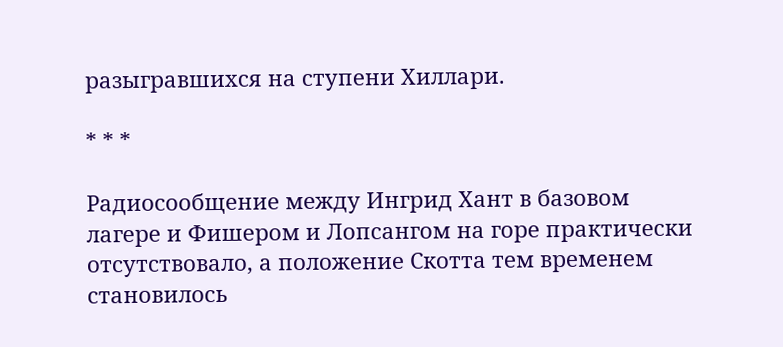разыгравшихся на ступени Хиллари.

* * *

Радиосообщение между Ингрид Хант в базовом лагере и Фишером и Лопсангом на горе практически отсутствовало, а положение Скотта тем временем становилось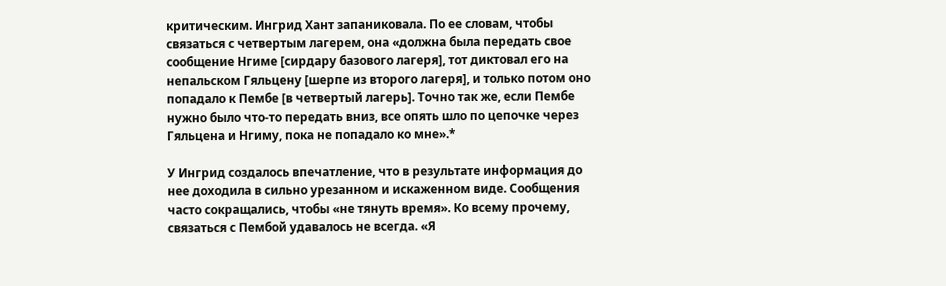критическим. Ингрид Хант запаниковала. По ее словам, чтобы связаться с четвертым лагерем, она «должна была передать свое сообщение Нгиме [сирдару базового лагеря], тот диктовал его на непальском Гяльцену [шерпе из второго лагеря], и только потом оно попадало к Пембе [в четвертый лагерь]. Точно так же, если Пембе нужно было что-то передать вниз, все опять шло по цепочке через Гяльцена и Нгиму, пока не попадало ко мне».*

У Ингрид создалось впечатление, что в результате информация до нее доходила в сильно урезанном и искаженном виде. Сообщения часто сокращались, чтобы «не тянуть время». Ко всему прочему, связаться с Пембой удавалось не всегда. «Я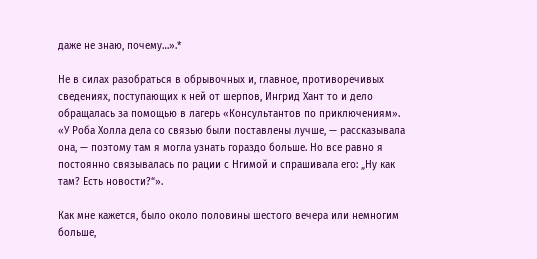даже не знаю, почему…».*

Не в силах разобраться в обрывочных и, главное, противоречивых сведениях, поступающих к ней от шерпов, Ингрид Хант то и дело обращалась за помощью в лагерь «Консультантов по приключениям». «У Роба Холла дела со связью были поставлены лучше, — рассказывала она, — поэтому там я могла узнать гораздо больше. Но все равно я постоянно связывалась по рации с Нгимой и спрашивала его: „Ну как там? Есть новости?“».

Как мне кажется, было около половины шестого вечера или немногим больше,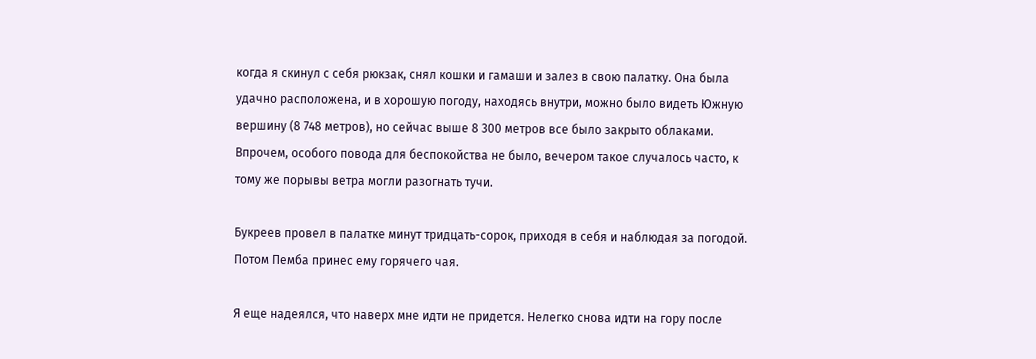когда я скинул с себя рюкзак, снял кошки и гамаши и залез в свою палатку. Она была удачно расположена, и в хорошую погоду, находясь внутри, можно было видеть Южную вершину (8 748 метров), но сейчас выше 8 300 метров все было закрыто облаками. Впрочем, особого повода для беспокойства не было, вечером такое случалось часто, к тому же порывы ветра могли разогнать тучи.

Букреев провел в палатке минут тридцать-сорок, приходя в себя и наблюдая за погодой. Потом Пемба принес ему горячего чая.

Я еще надеялся, что наверх мне идти не придется. Нелегко снова идти на гору после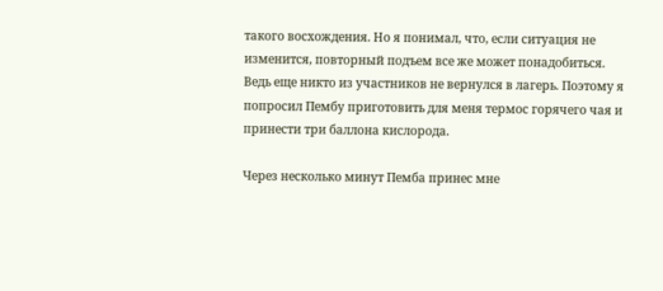такого восхождения. Но я понимал, что, если ситуация не изменится, повторный подъем все же может понадобиться. Ведь еще никто из участников не вернулся в лагерь. Поэтому я попросил Пембу приготовить для меня термос горячего чая и принести три баллона кислорода.

Через несколько минут Пемба принес мне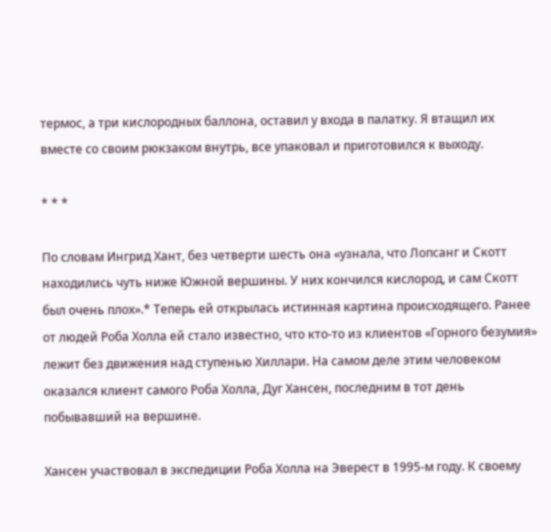термос, а три кислородных баллона, оставил у входа в палатку. Я втащил их вместе со своим рюкзаком внутрь, все упаковал и приготовился к выходу.

* * *

По словам Ингрид Хант, без четверти шесть она «узнала, что Лопсанг и Скотт находились чуть ниже Южной вершины. У них кончился кислород, и сам Скотт был очень плох».* Теперь ей открылась истинная картина происходящего. Ранее от людей Роба Холла ей стало известно, что кто-то из клиентов «Горного безумия» лежит без движения над ступенью Хиллари. На самом деле этим человеком оказался клиент самого Роба Холла, Дуг Хансен, последним в тот день побывавший на вершине.

Хансен участвовал в экспедиции Роба Холла на Эверест в 1995-м году. К своему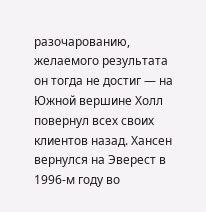разочарованию, желаемого результата он тогда не достиг — на Южной вершине Холл повернул всех своих клиентов назад. Хансен вернулся на Эверест в 1996-м году во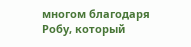многом благодаря Робу, который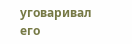уговаривал его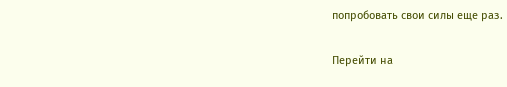попробовать свои силы еще раз.

Перейти на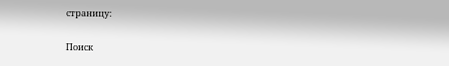страницу:

Поиск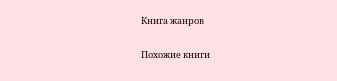Книга жанров

Похожие книги